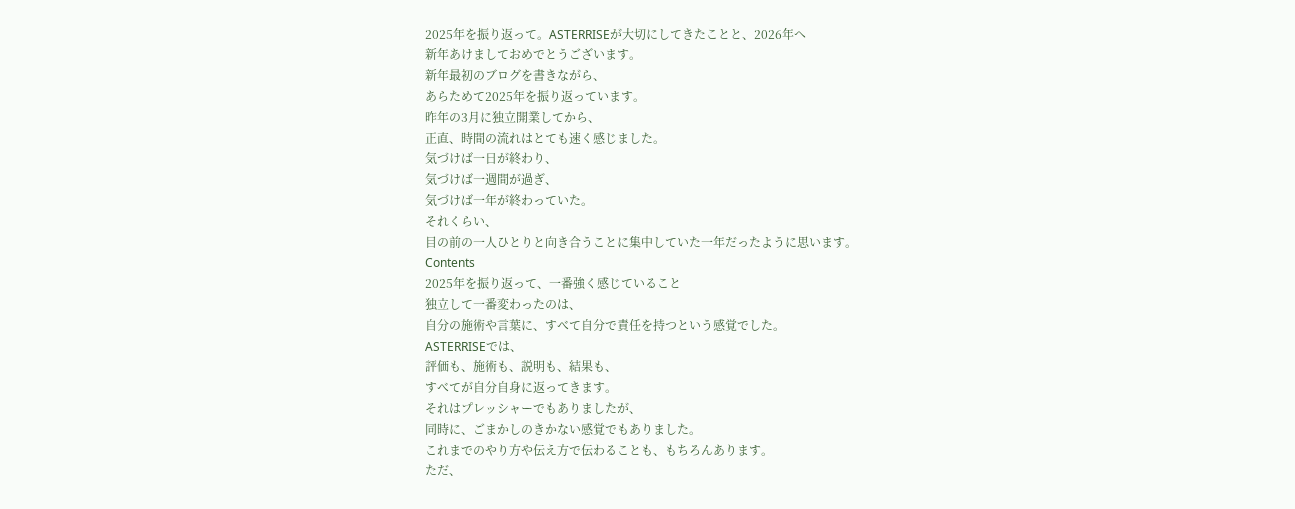2025年を振り返って。ASTERRISEが大切にしてきたことと、2026年へ
新年あけましておめでとうございます。
新年最初のブログを書きながら、
あらためて2025年を振り返っています。
昨年の3月に独立開業してから、
正直、時間の流れはとても速く感じました。
気づけば一日が終わり、
気づけば一週間が過ぎ、
気づけば一年が終わっていた。
それくらい、
目の前の一人ひとりと向き合うことに集中していた一年だったように思います。
Contents
2025年を振り返って、一番強く感じていること
独立して一番変わったのは、
自分の施術や言葉に、すべて自分で責任を持つという感覚でした。
ASTERRISEでは、
評価も、施術も、説明も、結果も、
すべてが自分自身に返ってきます。
それはプレッシャーでもありましたが、
同時に、ごまかしのきかない感覚でもありました。
これまでのやり方や伝え方で伝わることも、もちろんあります。
ただ、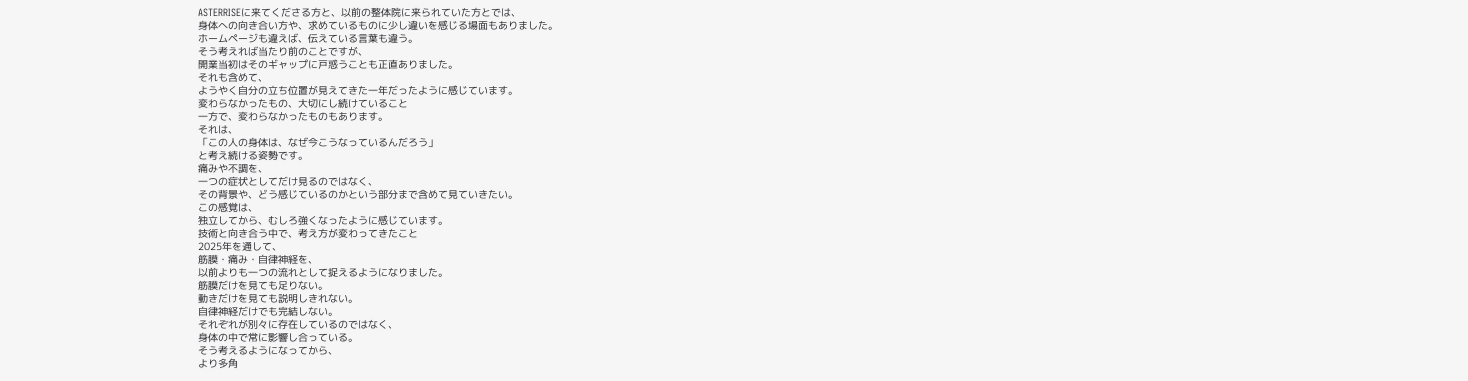ASTERRISEに来てくださる方と、以前の整体院に来られていた方とでは、
身体への向き合い方や、求めているものに少し違いを感じる場面もありました。
ホームページも違えば、伝えている言葉も違う。
そう考えれば当たり前のことですが、
開業当初はそのギャップに戸惑うことも正直ありました。
それも含めて、
ようやく自分の立ち位置が見えてきた一年だったように感じています。
変わらなかったもの、大切にし続けていること
一方で、変わらなかったものもあります。
それは、
「この人の身体は、なぜ今こうなっているんだろう」
と考え続ける姿勢です。
痛みや不調を、
一つの症状としてだけ見るのではなく、
その背景や、どう感じているのかという部分まで含めて見ていきたい。
この感覚は、
独立してから、むしろ強くなったように感じています。
技術と向き合う中で、考え方が変わってきたこと
2025年を通して、
筋膜・痛み・自律神経を、
以前よりも一つの流れとして捉えるようになりました。
筋膜だけを見ても足りない。
動きだけを見ても説明しきれない。
自律神経だけでも完結しない。
それぞれが別々に存在しているのではなく、
身体の中で常に影響し合っている。
そう考えるようになってから、
より多角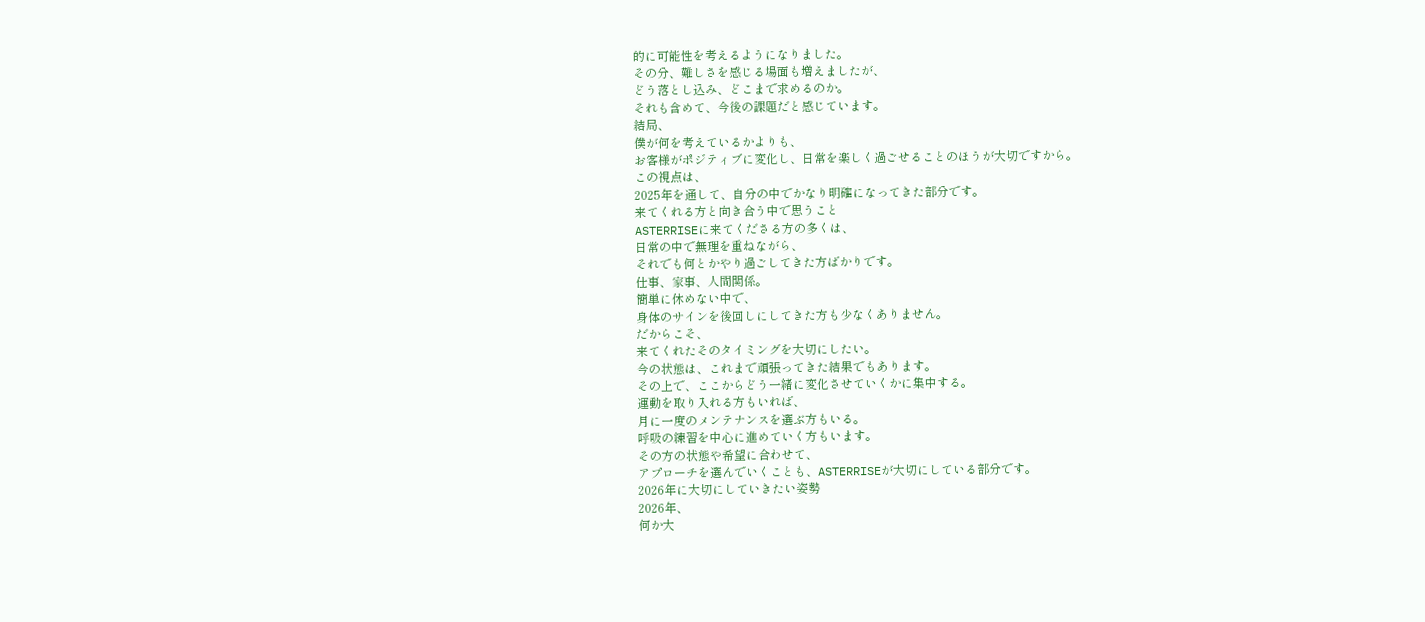的に可能性を考えるようになりました。
その分、難しさを感じる場面も増えましたが、
どう落とし込み、どこまで求めるのか。
それも含めて、今後の課題だと感じています。
結局、
僕が何を考えているかよりも、
お客様がポジティブに変化し、日常を楽しく過ごせることのほうが大切ですから。
この視点は、
2025年を通して、自分の中でかなり明確になってきた部分です。
来てくれる方と向き合う中で思うこと
ASTERRISEに来てくださる方の多くは、
日常の中で無理を重ねながら、
それでも何とかやり過ごしてきた方ばかりです。
仕事、家事、人間関係。
簡単に休めない中で、
身体のサインを後回しにしてきた方も少なくありません。
だからこそ、
来てくれたそのタイミングを大切にしたい。
今の状態は、これまで頑張ってきた結果でもあります。
その上で、ここからどう一緒に変化させていくかに集中する。
運動を取り入れる方もいれば、
月に一度のメンテナンスを選ぶ方もいる。
呼吸の練習を中心に進めていく方もいます。
その方の状態や希望に合わせて、
アプローチを選んでいくことも、ASTERRISEが大切にしている部分です。
2026年に大切にしていきたい姿勢
2026年、
何か大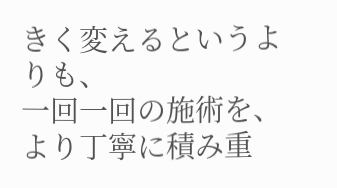きく変えるというよりも、
一回一回の施術を、より丁寧に積み重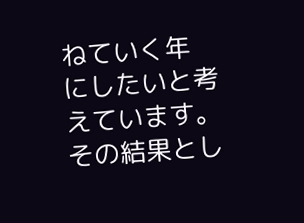ねていく年
にしたいと考えています。
その結果とし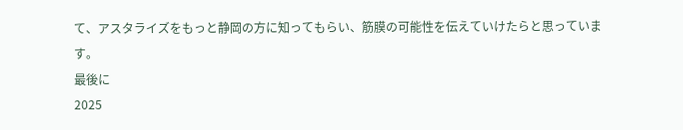て、アスタライズをもっと静岡の方に知ってもらい、筋膜の可能性を伝えていけたらと思っています。
最後に
2025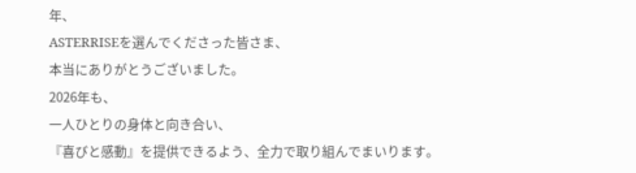年、
ASTERRISEを選んでくださった皆さま、
本当にありがとうございました。
2026年も、
一人ひとりの身体と向き合い、
『喜びと感動』を提供できるよう、全力で取り組んでまいります。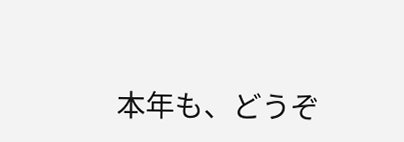本年も、どうぞ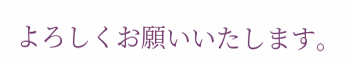よろしくお願いいたします。